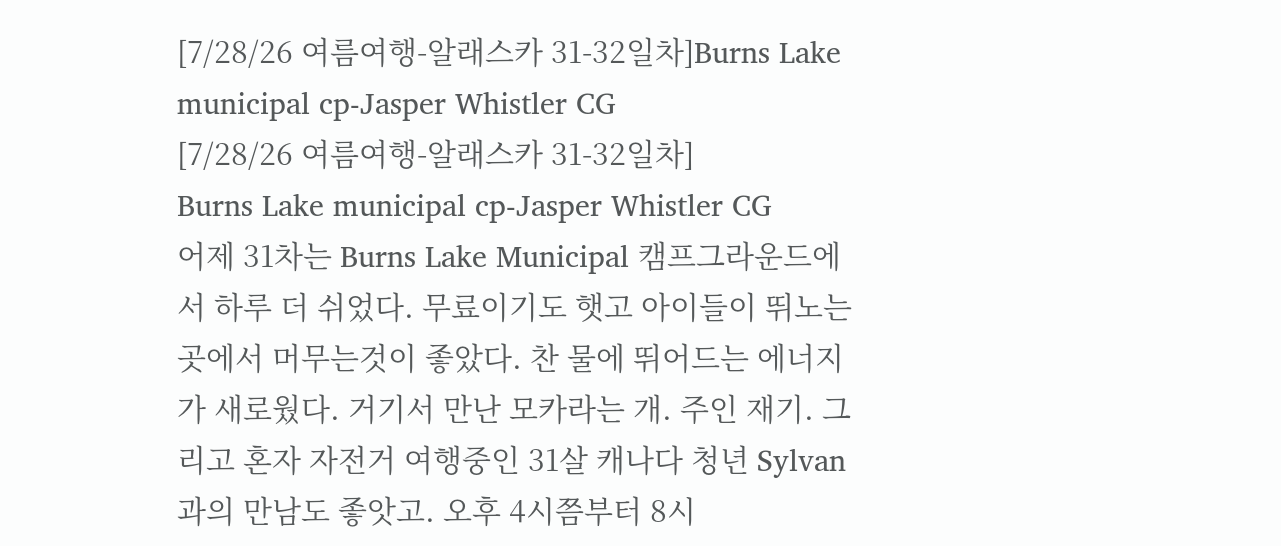[7/28/26 여름여행-알래스카 31-32일차]Burns Lake municipal cp-Jasper Whistler CG
[7/28/26 여름여행-알래스카 31-32일차]
Burns Lake municipal cp-Jasper Whistler CG
어제 31차는 Burns Lake Municipal 캠프그라운드에서 하루 더 쉬었다. 무료이기도 햇고 아이들이 뛰노는 곳에서 머무는것이 좋았다. 찬 물에 뛰어드는 에너지가 새로웠다. 거기서 만난 모카라는 개. 주인 재기. 그리고 혼자 자전거 여행중인 31살 캐나다 청년 Sylvan과의 만남도 좋앗고. 오후 4시쯤부터 8시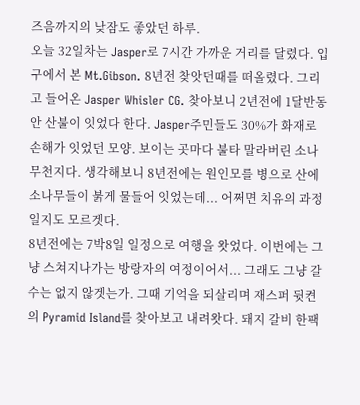즈음까지의 낮잠도 좋았던 하루.
오늘 32일차는 Jasper로 7시간 가까운 거리를 달렸다. 입구에서 본 Mt.Gibson. 8년전 찾앗던때를 떠올렸다. 그리고 들어온 Jasper Whisler CG. 찾아보니 2년전에 1달반동안 산불이 잇었다 한다. Jasper주민들도 30%가 화재로 손해가 잇었던 모양. 보이는 곳마다 불타 말라버린 소나무천지다. 생각해보니 8년전에는 원인모를 병으로 산에 소나무들이 붉게 물들어 잇었는데... 어쩌면 치유의 과정일지도 모르겟다.
8년전에는 7박8일 일정으로 여행을 왓었다. 이번에는 그냥 스쳐지나가는 방랑자의 여정이어서... 그래도 그냥 갈수는 없지 않겟는가. 그때 기억을 되살리며 재스퍼 뒷켠의 Pyramid Island를 찾아보고 내려왓다. 돼지 갈비 한팩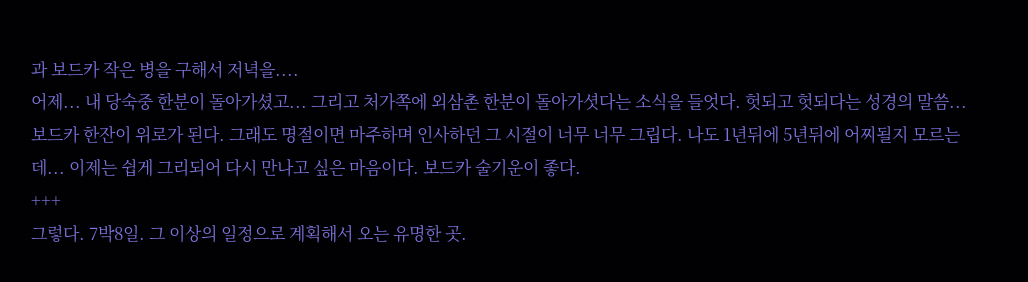과 보드카 작은 병을 구해서 저녁을....
어제... 내 당숙중 한분이 돌아가셨고... 그리고 처가쪽에 외삼촌 한분이 돌아가셧다는 소식을 들엇다. 헛되고 헛되다는 성경의 말씀... 보드카 한잔이 위로가 된다. 그래도 명절이면 마주하며 인사하던 그 시절이 너무 너무 그립다. 나도 1년뒤에 5년뒤에 어찌될지 모르는데... 이제는 쉽게 그리되어 다시 만나고 싶은 마음이다. 보드카 술기운이 좋다.
+++
그렇다. 7박8일. 그 이상의 일정으로 계획해서 오는 유명한 곳.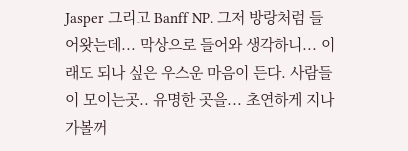Jasper 그리고 Banff NP. 그저 방랑처럼 들어왓는데... 막상으로 들어와 생각하니... 이래도 되나 싶은 우스운 마음이 든다. 사람들이 모이는곳.. 유명한 곳을... 초연하게 지나가볼꺼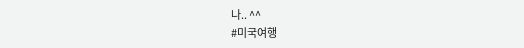나.. ^^
#미국여행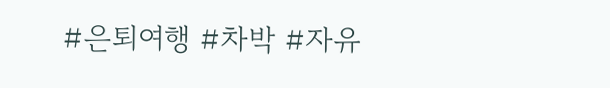#은퇴여행 #차박 #자유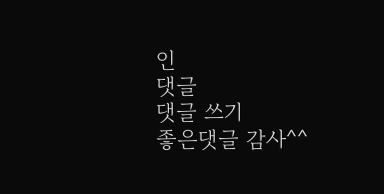인
댓글
댓글 쓰기
좋은댓글 감사^^